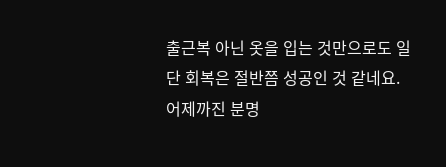출근복 아닌 옷을 입는 것만으로도 일단 회복은 절반쯤 성공인 것 같네요. 어제까진 분명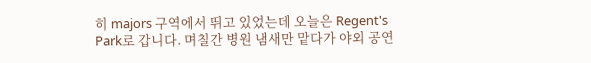히 majors 구역에서 뛰고 있었는데 오늘은 Regent's Park로 갑니다. 며칠간 병원 냄새만 맡다가 야외 공연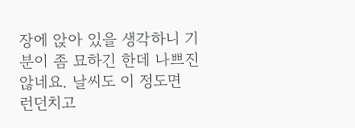장에 앉아 있을 생각하니 기분이 좀 묘하긴 한데 나쁘진 않네요. 날씨도 이 정도면 런던치고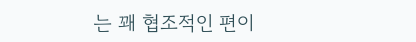는 꽤 협조적인 편이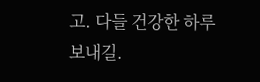고. 다들 건강한 하루 보내길.